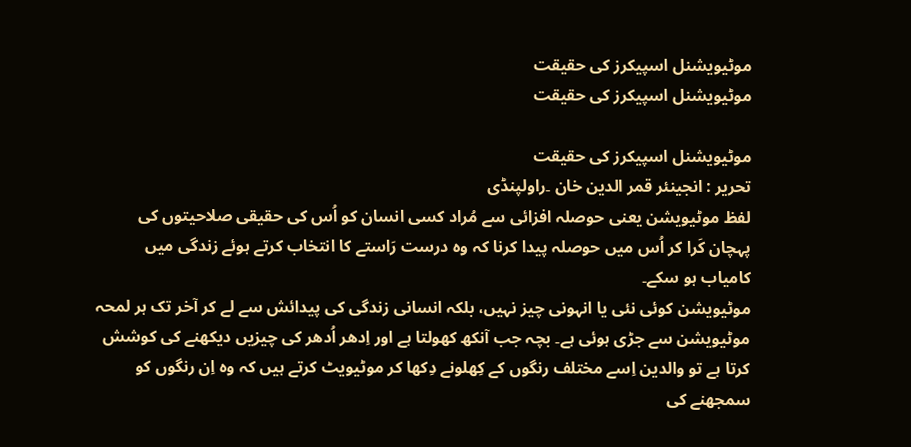موٹیویشنل اسپیکرز کی حقیقت
موٹیویشنل اسپیکرز کی حقیقت

موٹیویشنل اسپیکرز کی حقیقت
تحریر : انجینئر قمر الدین خان ۔راولپنڈی
لفظ موٹیویشن یعنی حوصلہ افزائی سے مُراد کسی انسان کو اُس کی حقیقی صلاحیتوں کی پہچان کَرا کر اُس میں حوصلہ پیدا کرنا کہ وہ درست رَاستے کا انتخاب کرتے ہوئے زندگی میں کامیاب ہو سکے۔
موٹیویشن کوئی نئی یا انہونی چیز نہیں، بلکہ انسانی زندگی کی پیدائش سے لے کر آخر تک ہر لمحہ موٹیویشن سے جڑی ہوئی ہے۔ بچہ جب آنکھ کھولتا ہے اور اِدھر اُدھر کی چیزیں دیکھنے کی کوشش کرتا ہے تو والدین اِسے مختلف رنگوں کے کِھلونے دِکھا کر موٹیویٹ کرتے ہیں کہ وہ اِن رنگوں کو سمجھنے کی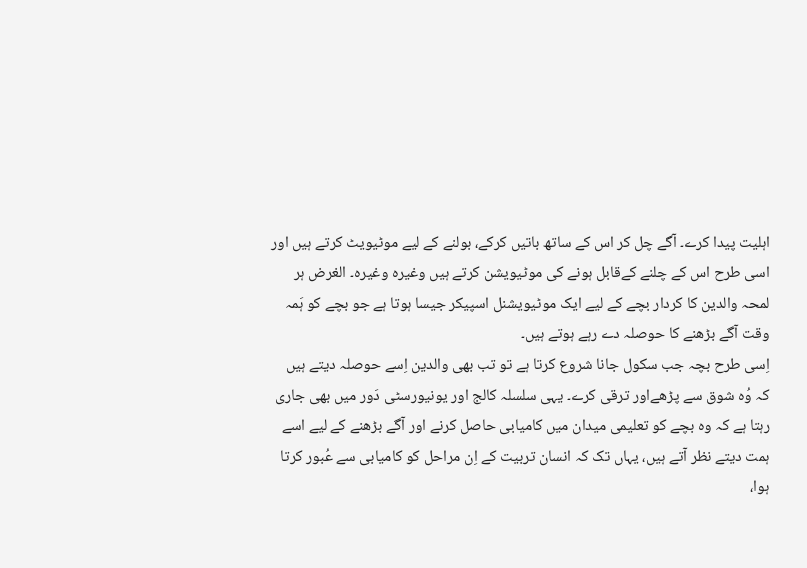اہلیت پیدا کرے۔ آگے چل کر اس کے ساتھ باتیں کرکے، بولنے کے لیے موٹیویٹ کرتے ہیں اور اسی طرح اس کے چلنے کےقابل ہونے کی موٹیویشن کرتے ہیں وغیرہ وغیرہ۔ الغرض ہر لمحہ والدین کا کردار بچے کے لیے ایک موٹیویشنل اسپیکر جیسا ہوتا ہے جو بچے کو ہَمہ وقت آگے بڑھنے کا حوصلہ دے رہے ہوتے ہیں۔
اِسی طرح بچہ جب سکول جانا شروع کرتا ہے تو تب بھی والدین اِسے حوصلہ دیتے ہیں کہ وُہ شوق سے پڑھےاور ترقی کرے۔ یہی سلسلہ کالج اور یونیورسٹی دَور میں بھی جاری رہتا ہے کہ وہ بچے کو تعلیمی میدان میں کامیابی حاصل کرنے اور آگے بڑھنے کے لیے اسے ہمت دیتے نظر آتے ہیں، یہاں تک کہ انسان تربیت کے اِن مراحل کو کامیابی سے عُبور کرتا ہوا،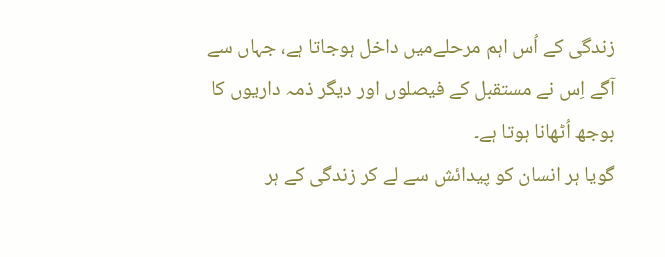زندگی کے اُس اہم مرحلےمیں داخل ہوجاتا ہے، جہاں سے آگے اِس نے مستقبل کے فیصلوں اور دیگر ذمہ داریوں کا بوجھ اُٹھانا ہوتا ہے۔
گویا ہر انسان کو پیدائش سے لے کر زندگی کے ہر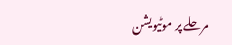مرحلے پر موٹیویشن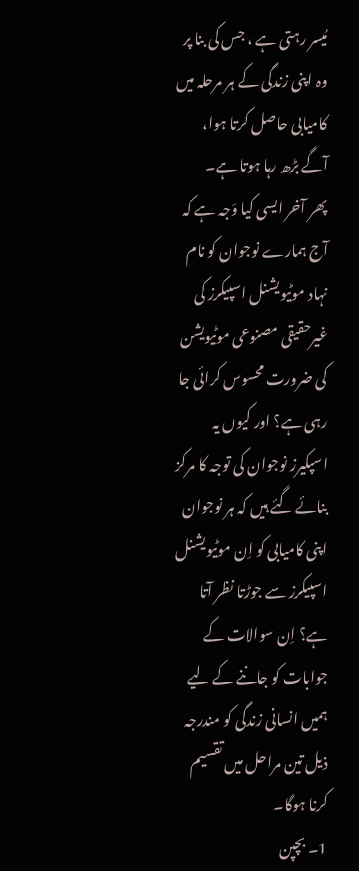مُیسر رہتی ہے ، جس کی بنا پر وہ اپنی زندگی کے ہر مرحلہ میں کامیابی حاصل کرتا ہوا، آگے بڑھ رہا ہوتا ہے۔
پھر آخر ایسی کیا وَجہ ہے کہ
آج ہمارے نوجوان کو نام نہاد موٹیویشنل اسپیکرز کی غیرحقیقی مصنوعی موٹیویشن کی ضرورت محسوس کرائی جا رہی ہے؟ اور کیوں یہ اسپکیرز نوجوان کی توجہ کا مرکز بنائے گئے ہیں کہ ہر نوجوان اپنی کامیابی کو اِن موٹیویشنل اسپیکرز سے جوڑتا نظر آتا ہے؟ اِن سوالات کے جوابات کو جاننے کے لیے ہمیں انسانی زندگی کو مندرجہ ذیل تین مراحل میں تقسیم کرنا ہوگا۔
1۔ بچپن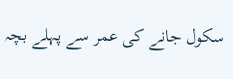سکول جانے کی عمر سے پہلے بچہ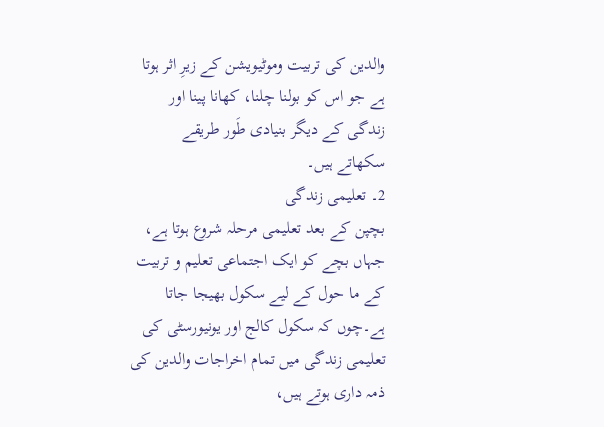والدین کی تربیت وموٹیویشن کے زیرِ اثر ہوتا ہے جو اس کو بولنا چلنا، کھانا پینا اور زندگی کے دیگر بنیادی طَور طریقے سکھاتے ہیں۔
2۔ تعلیمی زندگی
بچپن کے بعد تعلیمی مرحلہ شروع ہوتا ہے، جہاں بچے کو ایک اجتماعی تعلیم و تربیت کے ما حول کے لیے سکول بھیجا جاتا ہے۔چوں کہ سکول کالج اور یونیورسٹی کی تعلیمی زندگی میں تمام اخراجات والدین کی ذمہ داری ہوتے ہیں،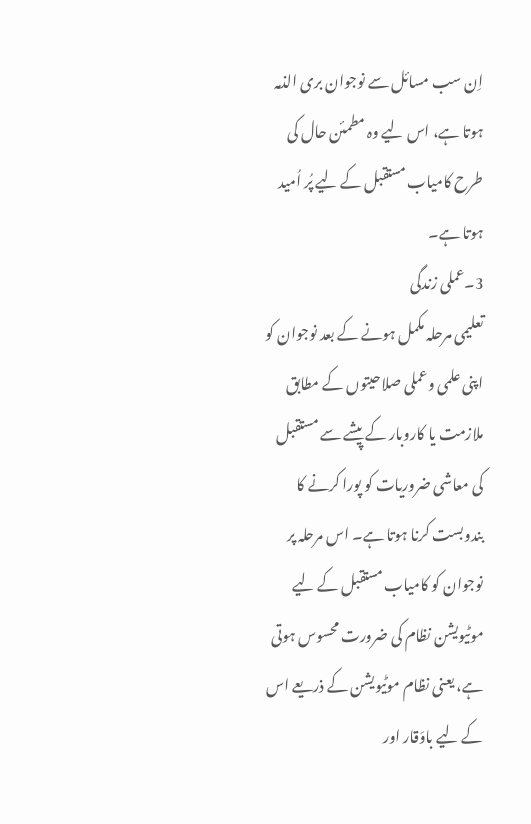اِن سب مسائل سے نوجوان بری الذمہ ہوتا ہے، اس لیے وہ مطمئن حال کی طرح کامیاب مستقبل کے لیے پُر اُمید ہوتا ہے۔
3۔عملی زندگی
تعلیمی مرحلہ مکمل ہونے کے بعد نوجوان کو اپنی علمی وعملی صلاحیتوں کے مطابق ملازمت یا کاروبار کے پیشے سے مستقبل کی معاشی ضروریات کو پورا کرنے کا بندوبست کرنا ہوتا ہے۔ اس مرحلہ پر نوجوان کو کامیاب مستقبل کے لیے موٹیویشن نظام کی ضرورت محسوس ہوتی ہے، یعنی نظام موٹیویشن کے ذریعے اس کے لیے باوَقار اور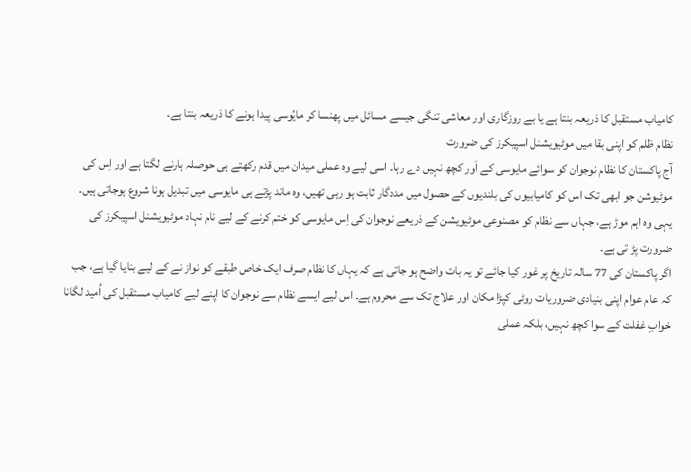کامیاب مستقبل کا ذریعہ بنتا ہے یا بے روزگاری اور معاشی تنگی جیسے مسائل میں پھنسا کر مایُوسی پیدا ہونے کا ذریعہ بنتا ہے۔
نظام ظلم کو اپنی بقا میں موٹیویشنل اسپیکرز کی ضرورت
آج پاکستان کا نظام نوجوان کو سوائے مایوسی کے اَور کچھ نہیں دے رہا۔ اسی لیے وہ عملی میدان میں قدم رکھتے ہی حوصلہ ہارنے لگتا ہے اور اِس کی موٹیوشن جو ابھی تک اس کو کامیابیوں کی بلندیوں کے حصول میں مددگار ثابت ہو رہی تھیں، وہ ماند پڑتے ہی مایوسی میں تبدیل ہونا شروع ہوجاتی ہیں۔ یہی وہ اہم موڑ ہے، جہاں سے نظام کو مصنوعی موٹیویشن کے ذریعے نوجوان کی اِس مایوسی کو ختم کرنے کے لیے نام نہاد موٹیویشنل اسپیکرز کی ضرورت پڑ تی ہے۔
اگر پاکستان کی 77 سالہ تاریخ پر غور کیا جائے تو یہ بات واضح ہو جاتی ہے کہ یہاں کا نظام صرف ایک خاص طبقے کو نواز نے کے لیے بنایا گیا ہے، جب کہ عام عوام اپنی بنیادی ضروریات روٹی کپڑا مکان اور علاج تک سے محروم ہے۔ اس لیے ایسے نظام سے نوجوان کا اپنے لیے کامیاب مستقبل کی اُمید لگانا خوابِ غفلت کے سوا کچھ نہیں، بلکہ عملی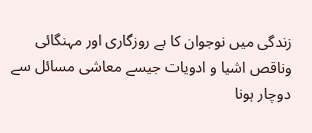زندگی میں نوجوان کا بے روزگاری اور مہنگائی وناقص اشیا و ادویات جیسے معاشی مسائل سے دوچار ہونا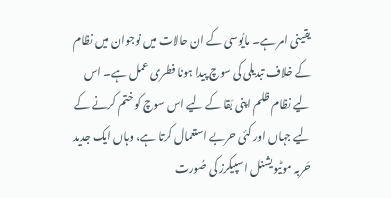یقینی امر ہے۔ مایُوسی کے ان حالات میں نوجوان میں نظام کے خلاف تبدیلی کی سوچ پیدا ہونا فطری عمل ہے۔ اس لیے نظام ظلم اپنی بَقا کے لیے اس سوچ کو ختم کرنے کے لیے جہاں اور کئی حربے استعمال کرتا ہے، وہاں ایک جدید حَربہ موٹیویشنل اسپیکرز کی صُورت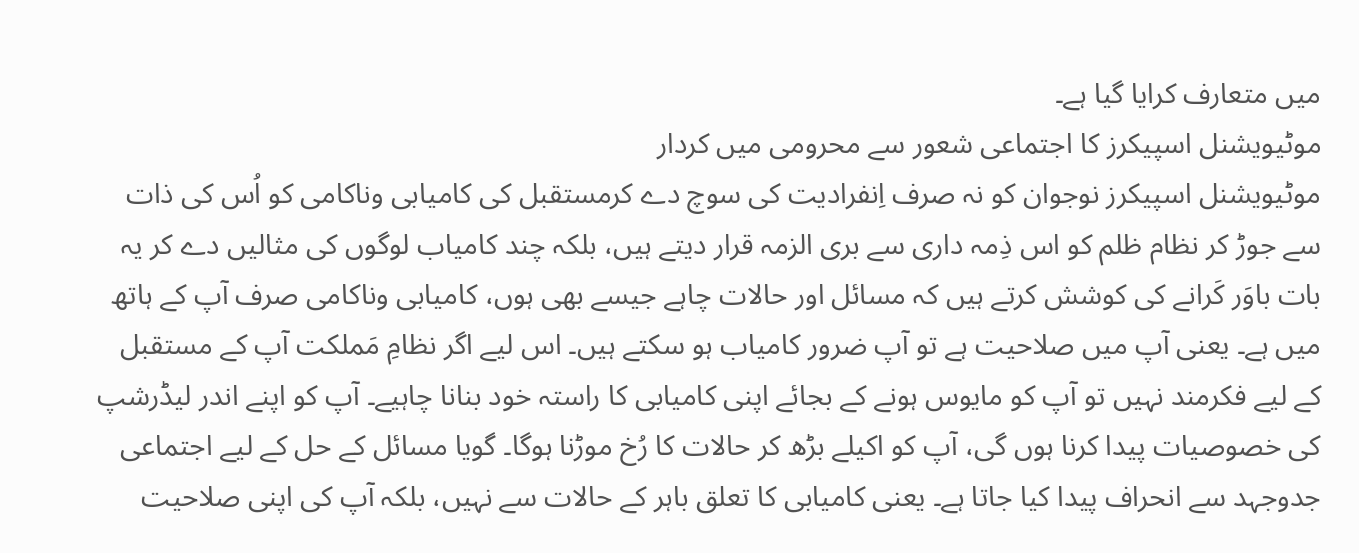میں متعارف کرایا گیا ہے۔
موٹیویشنل اسپیکرز کا اجتماعی شعور سے محرومی میں کردار
موٹیویشنل اسپیکرز نوجوان کو نہ صرف اِنفرادیت کی سوچ دے کرمستقبل کی کامیابی وناکامی کو اُس کی ذات سے جوڑ کر نظام ظلم کو اس ذِمہ داری سے بری الزمہ قرار دیتے ہیں، بلکہ چند کامیاب لوگوں کی مثالیں دے کر یہ بات باوَر کَرانے کی کوشش کرتے ہیں کہ مسائل اور حالات چاہے جیسے بھی ہوں، کامیابی وناکامی صرف آپ کے ہاتھ میں ہے۔ یعنی آپ میں صلاحیت ہے تو آپ ضرور کامیاب ہو سکتے ہیں۔ اس لیے اگر نظامِ مَملکت آپ کے مستقبل کے لیے فکرمند نہیں تو آپ کو مایوس ہونے کے بجائے اپنی کامیابی کا راستہ خود بنانا چاہیے۔ آپ کو اپنے اندر لیڈرشپ کی خصوصیات پیدا کرنا ہوں گی، آپ کو اکیلے بڑھ کر حالات کا رُخ موڑنا ہوگا۔ گویا مسائل کے حل کے لیے اجتماعی جدوجہد سے انحراف پیدا کیا جاتا ہے۔ یعنی کامیابی کا تعلق باہر کے حالات سے نہیں، بلکہ آپ کی اپنی صلاحیت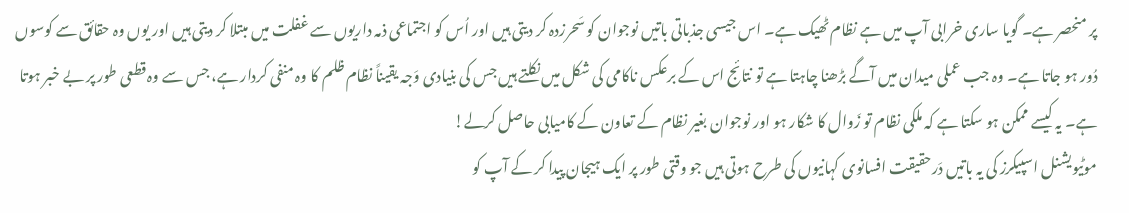پر منحصر ہے۔ گویا ساری خرابی آپ میں ہے نظام ٹھیک ہے۔ اس جیسی جذباتی باتیں نوجوان کو سَحرزدہ کر دیتی ہیں اور اُس کو اجتماعی ذمہ داریوں سے غفلت میں مبتلا کر دیتی ہیں اور یوں وہ حقائق سے کوسوں دُور ہو جاتا ہے۔ وہ جب عملی میدان میں آگے بڑھنا چاہتا ہے تو نتائج اس کے برعکس ناکامی کی شکل میں نکلتے ہیں جس کی بنیادی وَجہ یقیناً نظام ظلم کا وہ منفی کردار ہے، جس سے وہ قطعی طور پر بے خبر ہوتا ہے۔ یہ کیسے ممکن ہو سکتا ہے کہ ملکی نظام تو زَوال کا شکار ہو اور نوجوان بغیر نظام کے تعاون کے کامیابی حاصل کرلے!
موٹیویشنل اسپیکرز کی یہ باتیں دَرحقیقت افسانوی کہانیوں کی طرح ہوتی ہیں جو وقتی طور پر ایک ہیجان پیدا کر کے آپ کو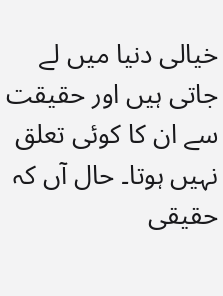خیالی دنیا میں لے جاتی ہیں اور حقیقت سے ان کا کوئی تعلق نہیں ہوتا۔ حال آں کہ حقیقی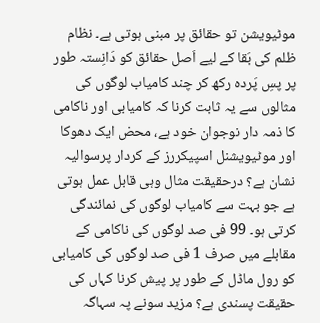موٹیویشن تو حقائق پر مبنی ہوتی ہے۔ نظام ظلم کی بَقا کے لیے اَصل حقائق کو دَانِستہ طور پر پسِ پَردہ رکھ کر چند کامیاب لوگوں کی مثالوں سے یہ ثابت کرنا کہ کامیابی اور ناکامی کا ذمہ دار نوجوان خود ہے، محض ایک دھوکا اور موٹیویشنل اسپیکررز کے کردار پرسوالیہ نشان ہے؟ درحقیقت مثال وہی قابل عمل ہوتی ہے جو بہت سے کامیاب لوگوں کی نمائندگی کرتی ہو۔ 99 فی صد لوگوں کی ناکامی کے مقابلے میں صرف 1 فی صد لوگوں کی کامیابی کو رول ماڈل کے طور پر پیش کرنا کہاں کی حقیقت پسندی ہے؟ مزید سونے پہ سہاگہ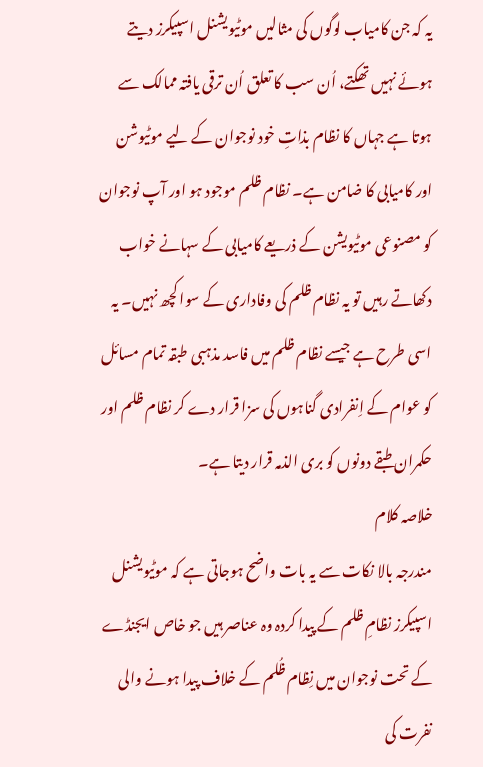یہ کہ جن کامیاب لوگوں کی مثالیں موٹیویشنل اسپیکرز دیتے ہوئے نہیں تھکتے، اُن سب کا تعلق اُن ترقی یافتہ ممالک سے ہوتا ہے جہاں کا نظام بذاتِ خود نوجوان کے لیے موٹیوشن اور کامیابی کا ضامن ہے۔ نظام ظلم موجود ہو اور آپ نوجوان کو مصنوعی موٹیویشن کے ذریعے کامیابی کے سہانے خواب دکھاتے رہیں تو یہ نظام ظلم کی وفاداری کے سوا کچھ نہیں۔ یہ اسی طرح ہے جیسے نظام ظلم میں فاسد مذہبی طبقہ تمام مسائل کو عوام کے اِنفرادی گناہوں کی سزا قرار دے کر نظام ظلم اور حکمران طبقے دونوں کو بری الذمہ قرار دیتا ہے۔
خلاصہ کلام
مندرجہ بالا نکات سے یہ بات واضح ہوجاتی ہے کہ موٹیویشنل اسپیکرز نظامِ ظلم کے پیدا کردہ وہ عناصر ہیں جو خاص ایجنڈے کے تحت نوجوان میں نِظام ظُلم کے خلاف پیدا ہونے والی نفرت کی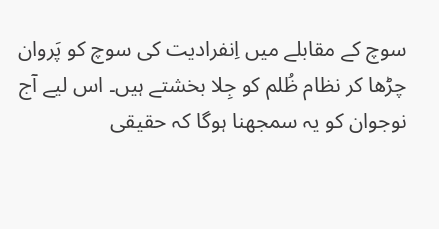سوچ کے مقابلے میں اِنفرادیت کی سوچ کو پَروان چڑھا کر نظام ظُلم کو جِلا بخشتے ہیں۔ اس لیے آج نوجوان کو یہ سمجھنا ہوگا کہ حقیقی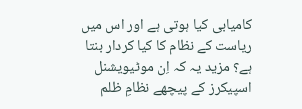کامیابی کیا ہوتی ہے اور اس میں ریاست کے نظام کا کیا کردار بنتا ہے؟ مزید یہ کہ اِن موٹیویشنل اسپیکرز کے پیچھے نظامِ ظلم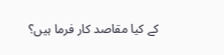کے کیا مقاصد کار فرما ہیں؟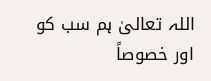اللہ تعالیٰ ہم سب کو اور خصوصاً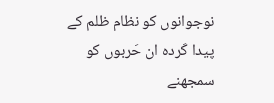نوجوانوں کو نظام ظلم کے پیدا کَردہ ان حَربوں کو سمجھنے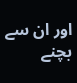اور ان سے
بچنے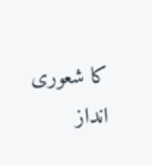کا شعوری انداز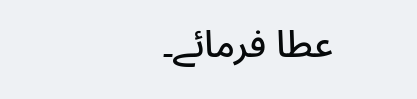عطا فرمائے۔